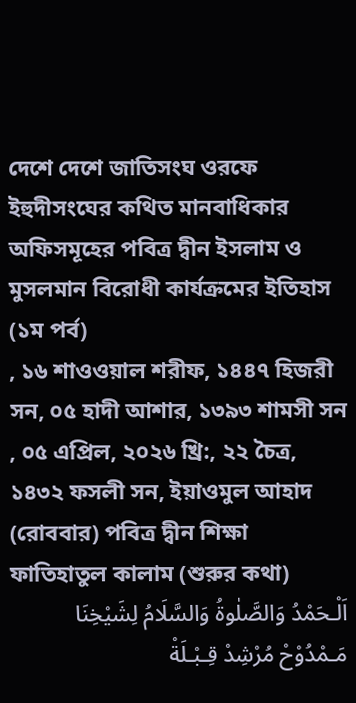দেশে দেশে জাতিসংঘ ওরফে ইহুদীসংঘের কথিত মানবাধিকার অফিসমূহের পবিত্র দ্বীন ইসলাম ও মুসলমান বিরোধী কার্যক্রমের ইতিহাস (১ম পর্ব)
, ১৬ শাওওয়াল শরীফ, ১৪৪৭ হিজরী সন, ০৫ হাদী আশার, ১৩৯৩ শামসী সন , ০৫ এপ্রিল, ২০২৬ খ্রি:, ২২ চৈত্র, ১৪৩২ ফসলী সন, ইয়াওমুল আহাদ (রোববার) পবিত্র দ্বীন শিক্ষা
ফাতিহাতুল কালাম (শুরুর কথা)
اَلْـحَمْدُ وَالصَّلٰوةُ وَالسَّلَامُ لِشَيْخِنَا مَـمْدُوْحْ مُرْشِدْ قِـبْـلَةْ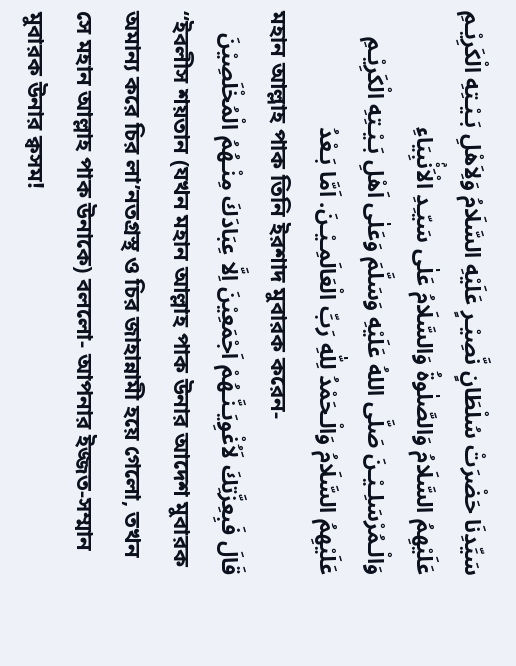سَيِّدِنَا حَضْرَتْ سُلْطَانٍ نَّصِيْـرٍ عَلَيْهِ السَّلَامُ وَلِاَهْلِ بَـيْـتِهِ الْكَرِيْـمِ عَلَيْهِمُ السَّلَامُ وَالصَّلٰوةُ وَالسَّلَامُ عَلٰى سَيّـِدِ الْاَنْۢبِيَاءِ وَالْـمُرْسَلِـيْـنَ صَلَّى اللهُ عَلَيْهِ وَسَلَّمَ وَعَلٰى اَهْلِ بَـيْـتِهِ الْكَرِيْـمِ عَلَيْهِمُ السَّلَامُ وَالْـحَمْدُ لِلّٰهِ رَبِّ الْعَالَمِـيْـنَ. اَمَّا بَـعْدُ
মহান আল্লাহ পাক তিনি ইরশাদ মুবারক করেন-
قَالَ فَبِعِزَّتِكَ لَاُغْوِيَـنَّـهُمْ اَجْمَعِيْنَ اِلَّا عِبَادَكَ مِنْـهُمُ الْمُخْلَصِيْنَ
“ইবলীস শয়তান (যখন মহান আল্লাহ পাক উনার আদেশ মুবারক অমান্য করে চির লা’নতগ্রস্থ ও চির জাহান্নামী হয়ে গেলো, তখন সে মহান আল্লাহ পাক উনাকে) বললো- আপনার ইজ্জত-সম্মান মুবারক উনার ক্বসম!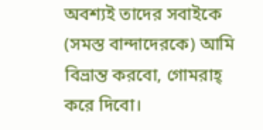অবশ্যই তাদের সবাইকে (সমস্ত বান্দাদেরকে) আমি বিভ্রান্ত করবো, গোমরাহ্ করে দিবো।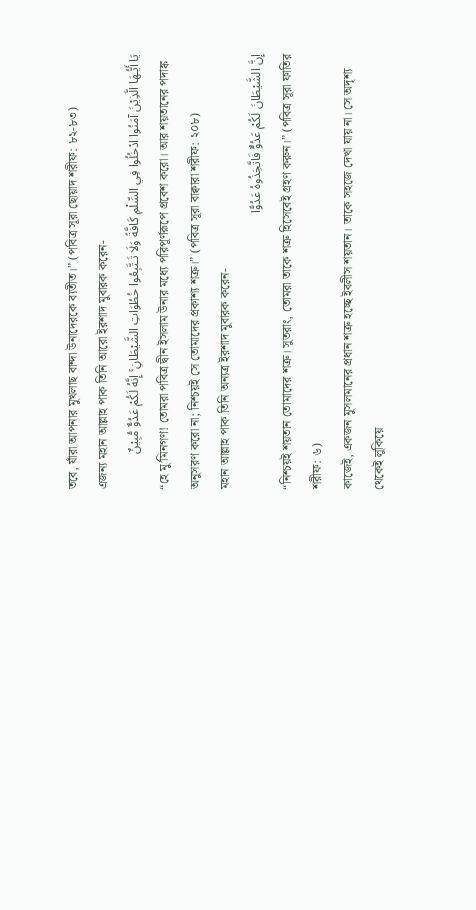তবে, যাঁরা আপনার মুখলাছ বান্দা উনাদেরকে ব্যতীত।” (পবিত্র সূরা ছোয়াদ শরীফ: ৮২-৮৩)
এজন্য মহান আল্লাহ পাক তিনি আরো ইরশাদ মুবারক করেন-
يَا أَيُّـهَا الَّذِيْنَ آمَنُوا ادْخُلُوا فِي السِّلْمِ كَافَّةً وَلَا تَـتَّبِعُوا خُطُوَاتِ الشَّيْطَانِ ۚ إِنَّهُ لَكُمْ عَدُوٌّ مُّبِيْنٌ
“হে মু’মিনগণ! তোমরা পবিত্র দ্বীন ইসলাম উনার মধ্যে পরিপূর্ণরূপে প্রবেশ করো। আর শয়তানের পদাঙ্ক অনুসরণ করো না; নিশ্চয়ই সে তোমাদের প্রকাশ্য শত্রু।” (পবিত্র সূরা বাক্বারা শরীফ: ২০৮)
মহান আল্লাহ পাক তিনি অন্যত্র ইরশাদ মুবারক করেন-
إِنَّ الشَّيْطَانَ لَكُمْ عَدُوٌّ فَاتَّخِذُوهُ عَدُوًّا
“নিশ্চয়ই শয়তান তোমাদের শত্রু। সুতরাং, তোমরা তাকে শত্রু হিসেবেই গ্রহণ করুন।” (পবিত্র সূরা ফাতির শরীফ: ৬)
কাজেই, একজন মুসলমানের প্রধান শত্রু হচ্ছে ইবলীস শয়তান। তাকে সহজে দেখা যায় না। সে অদৃশ্য থেকেই লুকিয়ে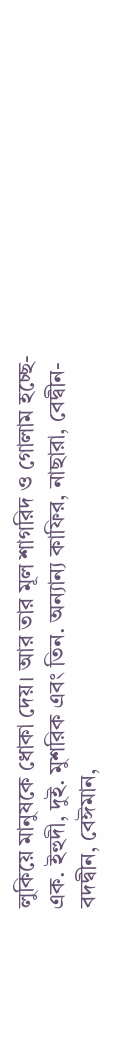লুকিয়ে মানুষকে ধোকা দেয়। আর তার মূল শাগরিদ ও গোলাম হচ্ছে- এক. ইহুদী, দুই. মুশরিক এবং তিন. অন্যান্য কাফির, নাছারা, বেদ্বীন-বদদ্বীন, বেঈমান,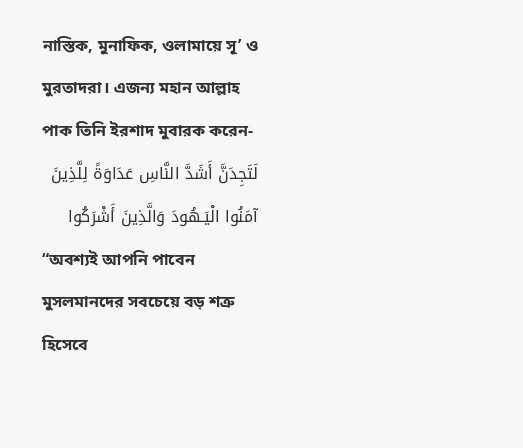নাস্তিক, মুনাফিক, ওলামায়ে সূ’ ও মুরতাদরা। এজন্য মহান আল্লাহ পাক তিনি ইরশাদ মুবারক করেন-
لَتَجِدَنَّ أَشَدَّ النَّاسِ عَدَاوَةً لِلَّذِينَ آمَنُوا الْيَـهُودَ وَالَّذِينَ أَشْرَكُوا
“অবশ্যই আপনি পাবেন মুসলমানদের সবচেয়ে বড় শত্রু হিসেবে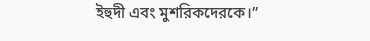ইহুদী এবং মুশরিকদেরকে।”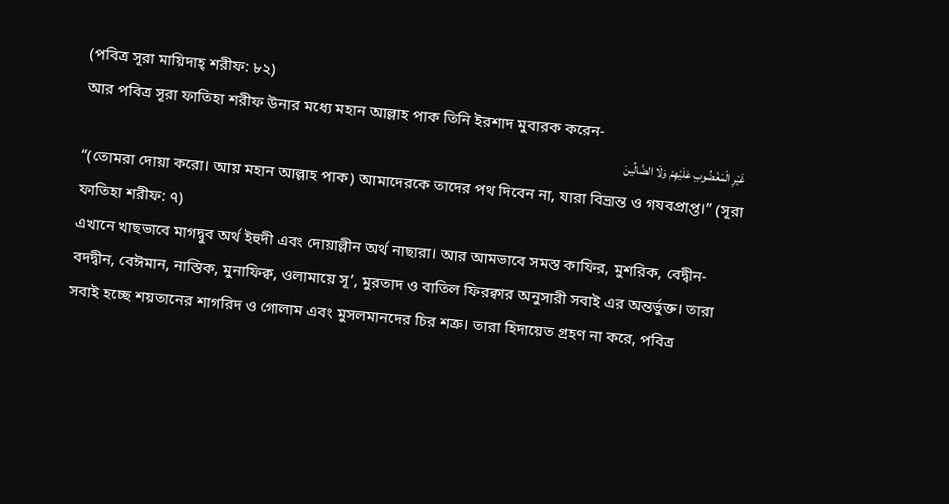(পবিত্র সূরা মায়িদাহ্ শরীফ: ৮২)
আর পবিত্র সূরা ফাতিহা শরীফ উনার মধ্যে মহান আল্লাহ পাক তিনি ইরশাদ মুবারক করেন-
غَيْرِ الْمَغْضُوبِ عَلَيْهِمْ وَلَا الضَّالِّينَ
“(তোমরা দোয়া করো। আয় মহান আল্লাহ পাক) আমাদেরকে তাদের পথ দিবেন না, যারা বিভ্রান্ত ও গযবপ্রাপ্ত।” (সূরা ফাতিহা শরীফ: ৭)
এখানে খাছভাবে মাগদ্বুব অর্থ ইহুদী এবং দোয়াল্লীন অর্থ নাছারা। আর আমভাবে সমস্ত কাফির, মুশরিক, বেদ্বীন-বদদ্বীন, বেঈমান, নাস্তিক, মুনাফিক্ব, ওলামায়ে সূ’, মুরতাদ ও বাতিল ফিরক্বার অনুসারী সবাই এর অন্তর্ভুক্ত। তারা সবাই হচ্ছে শয়তানের শাগরিদ ও গোলাম এবং মুসলমানদের চির শত্রু। তারা হিদায়েত গ্রহণ না করে, পবিত্র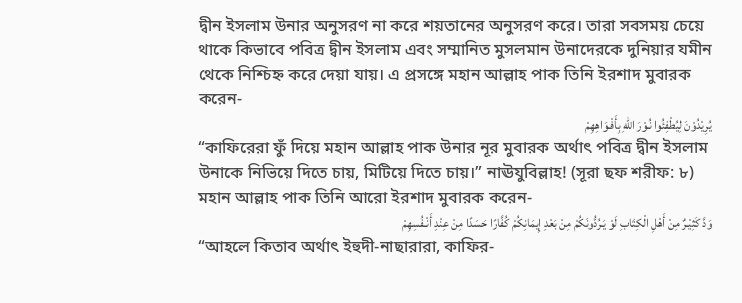দ্বীন ইসলাম উনার অনুসরণ না করে শয়তানের অনুসরণ করে। তারা সবসময় চেয়ে থাকে কিভাবে পবিত্র দ্বীন ইসলাম এবং সম্মানিত মুসলমান উনাদেরকে দুনিয়ার যমীন থেকে নিশ্চিহ্ন করে দেয়া যায়। এ প্রসঙ্গে মহান আল্লাহ পাক তিনি ইরশাদ মুবারক করেন-
يُرِيْدُوْنَ لِيُطْفِئُوا نُـوْرَ اللهِ بِأَفْـوَاهِهِمْ
“কাফিরেরা ফুঁ দিয়ে মহান আল্লাহ পাক উনার নূর মুবারক অর্থাৎ পবিত্র দ্বীন ইসলাম উনাকে নিভিয়ে দিতে চায়, মিটিয়ে দিতে চায়।” নাঊযুবিল্লাহ! (সূরা ছফ শরীফ: ৮)
মহান আল্লাহ পাক তিনি আরো ইরশাদ মুবারক করেন-
وَدَّ كَثِيْـرٌ مِنْ أَهْلِ الْكِتَابِ لَوْ يَـرُدُّونَكُمْ مِنْ بَعْدِ إِيمَانِكُمْ كُفَّارًا حَسَدًا مِنْ عِنْدِ أَنْـفُسِهِمْ
“আহলে কিতাব অর্থাৎ ইহুদী-নাছারারা, কাফির-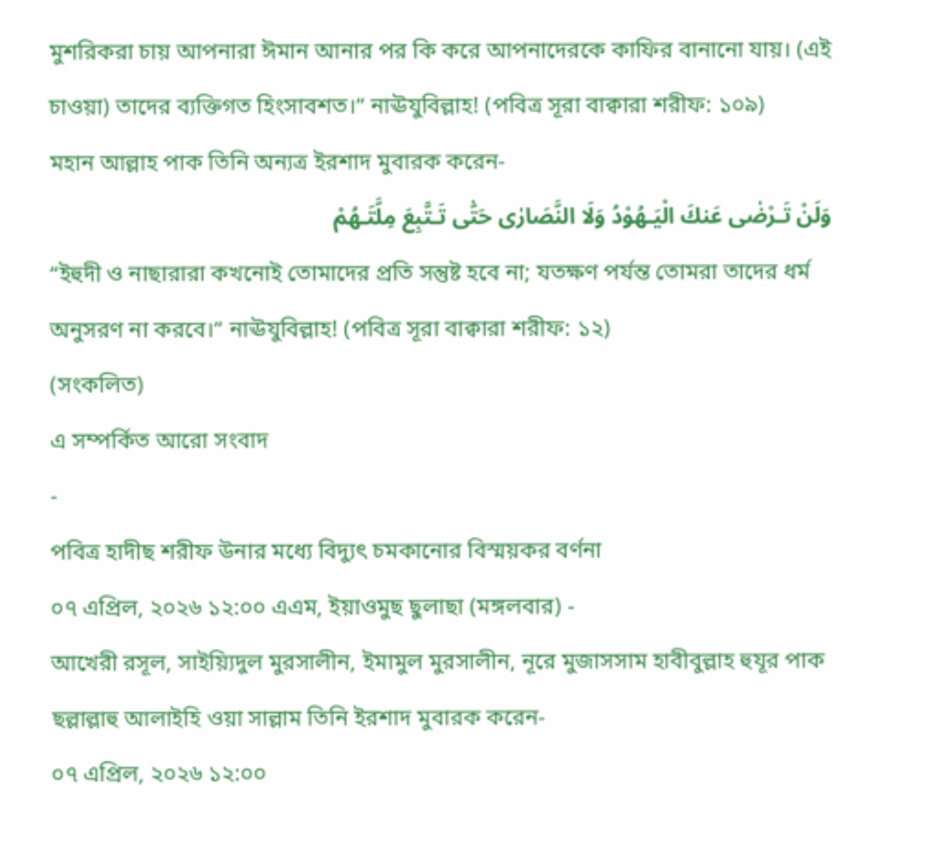মুশরিকরা চায় আপনারা ঈমান আনার পর কি করে আপনাদেরকে কাফির বানানো যায়। (এই চাওয়া) তাদের ব্যক্তিগত হিংসাবশত।” নাঊযুবিল্লাহ! (পবিত্র সূরা বাক্বারা শরীফ: ১০৯)
মহান আল্লাহ পাক তিনি অন্যত্র ইরশাদ মুবারক করেন-
وَلَنْ تَـرْضٰى عَنكَ الْيَـهُوْدُ وَلَا النَّصَارٰى حَتّٰى تَـتَّبِعَ مِلَّتَـهُمْ
“ইহুদী ও নাছারারা কখনোই তোমাদের প্রতি সন্তুষ্ট হবে না; যতক্ষণ পর্যন্ত তোমরা তাদের ধর্ম অনুসরণ না করবে।” নাঊযুবিল্লাহ! (পবিত্র সূরা বাক্বারা শরীফ: ১২)
(সংকলিত)
এ সম্পর্কিত আরো সংবাদ
-
পবিত্র হাদীছ শরীফ উনার মধ্যে বিদ্যুৎ চমকানোর বিস্ময়কর বর্ণনা
০৭ এপ্রিল, ২০২৬ ১২:০০ এএম, ইয়াওমুছ ছুলাছা (মঙ্গলবার) -
আখেরী রসূল, সাইয়্যিদুল মুরসালীন, ইমামুল মুরসালীন, নূরে মুজাসসাম হাবীবুল্লাহ হুযূর পাক ছল্লাল্লাহু আলাইহি ওয়া সাল্লাম তিনি ইরশাদ মুবারক করেন-
০৭ এপ্রিল, ২০২৬ ১২:০০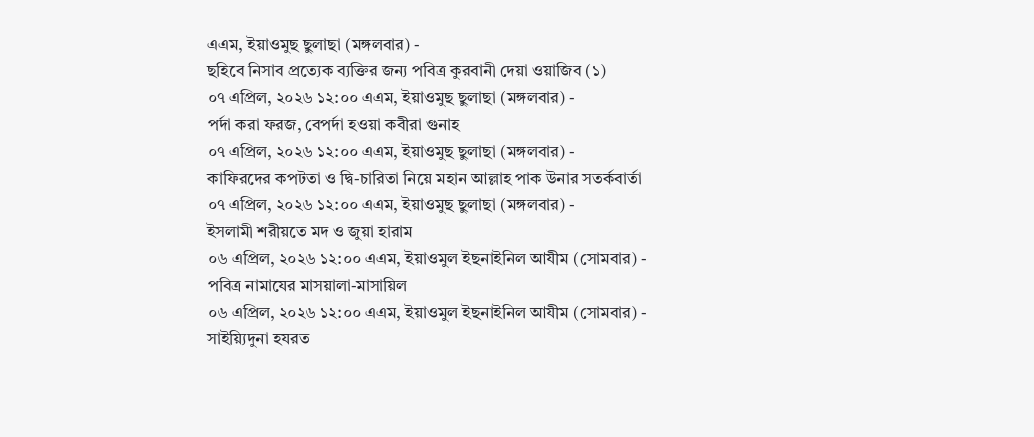এএম, ইয়াওমুছ ছুলাছা (মঙ্গলবার) -
ছহিবে নিসাব প্রত্যেক ব্যক্তির জন্য পবিত্র কুরবানী দেয়া ওয়াজিব (১)
০৭ এপ্রিল, ২০২৬ ১২:০০ এএম, ইয়াওমুছ ছুলাছা (মঙ্গলবার) -
পর্দা করা ফরজ, বেপর্দা হওয়া কবীরা গুনাহ
০৭ এপ্রিল, ২০২৬ ১২:০০ এএম, ইয়াওমুছ ছুলাছা (মঙ্গলবার) -
কাফিরদের কপটতা ও দ্বি-চারিতা নিয়ে মহান আল্লাহ পাক উনার সতর্কবার্তা
০৭ এপ্রিল, ২০২৬ ১২:০০ এএম, ইয়াওমুছ ছুলাছা (মঙ্গলবার) -
ইসলামী শরীয়তে মদ ও জুয়া হারাম
০৬ এপ্রিল, ২০২৬ ১২:০০ এএম, ইয়াওমুল ইছনাইনিল আযীম (সোমবার) -
পবিত্র নামাযের মাসয়ালা-মাসায়িল
০৬ এপ্রিল, ২০২৬ ১২:০০ এএম, ইয়াওমুল ইছনাইনিল আযীম (সোমবার) -
সাইয়্যিদুনা হযরত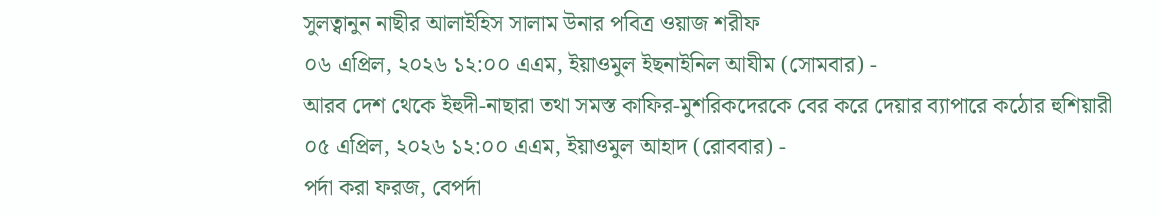সুলত্বানুন নাছীর আলাইহিস সালাম উনার পবিত্র ওয়াজ শরীফ
০৬ এপ্রিল, ২০২৬ ১২:০০ এএম, ইয়াওমুল ইছনাইনিল আযীম (সোমবার) -
আরব দেশ থেকে ইহুদী-নাছারা তথা সমস্ত কাফির-মুশরিকদেরকে বের করে দেয়ার ব্যাপারে কঠোর হুশিয়ারী
০৫ এপ্রিল, ২০২৬ ১২:০০ এএম, ইয়াওমুল আহাদ (রোববার) -
পর্দা করা ফরজ, বেপর্দা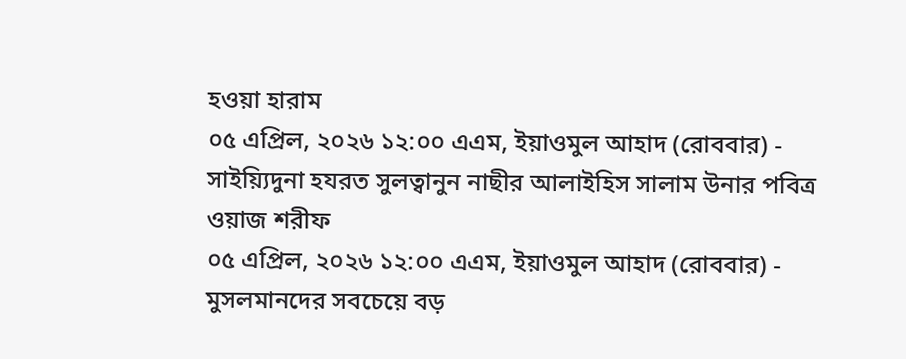হওয়া হারাম
০৫ এপ্রিল, ২০২৬ ১২:০০ এএম, ইয়াওমুল আহাদ (রোববার) -
সাইয়্যিদুনা হযরত সুলত্বানুন নাছীর আলাইহিস সালাম উনার পবিত্র ওয়াজ শরীফ
০৫ এপ্রিল, ২০২৬ ১২:০০ এএম, ইয়াওমুল আহাদ (রোববার) -
মুসলমানদের সবচেয়ে বড়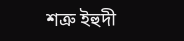শত্রু ইহুদী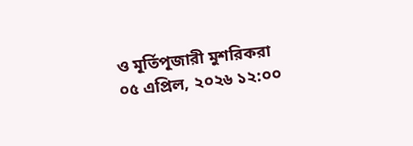ও মূর্তিপূজারী মুশরিকরা
০৫ এপ্রিল, ২০২৬ ১২:০০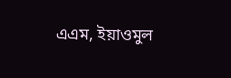এএম, ইয়াওমুল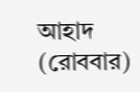আহাদ (রোববার)